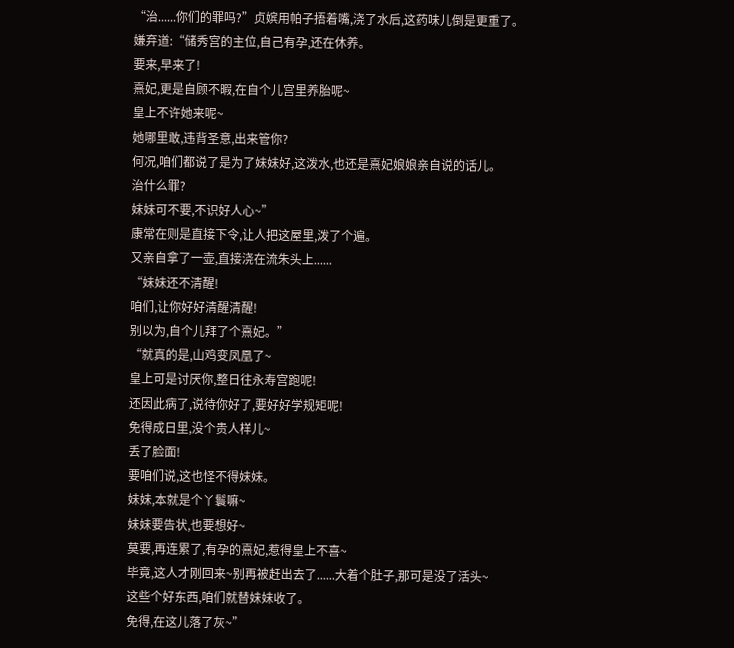“治......你们的罪吗?”贞嫔用帕子捂着嘴,浇了水后,这药味儿倒是更重了。
嫌弃道:“储秀宫的主位,自己有孕,还在休养。
要来,早来了!
熹妃,更是自顾不暇,在自个儿宫里养胎呢~
皇上不许她来呢~
她哪里敢,违背圣意,出来管你?
何况,咱们都说了是为了妹妹好,这泼水,也还是熹妃娘娘亲自说的话儿。
治什么罪?
妹妹可不要,不识好人心~”
康常在则是直接下令,让人把这屋里,泼了个遍。
又亲自拿了一壶,直接浇在流朱头上......
“妹妹还不清醒!
咱们,让你好好清醒清醒!
别以为,自个儿拜了个熹妃。”
“就真的是,山鸡变凤凰了~
皇上可是讨厌你,整日往永寿宫跑呢!
还因此病了,说待你好了,要好好学规矩呢!
免得成日里,没个贵人样儿~
丢了脸面!
要咱们说,这也怪不得妹妹。
妹妹,本就是个丫鬟嘛~
妹妹要告状,也要想好~
莫要,再连累了,有孕的熹妃,惹得皇上不喜~
毕竟,这人才刚回来~别再被赶出去了......大着个肚子,那可是没了活头~
这些个好东西,咱们就替妹妹收了。
免得,在这儿落了灰~”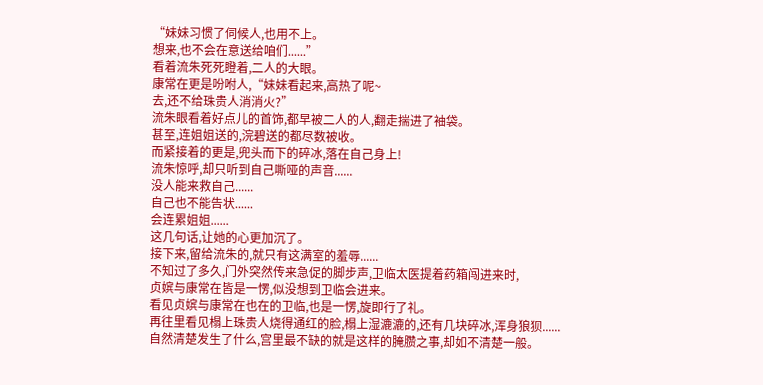“妹妹习惯了伺候人,也用不上。
想来,也不会在意送给咱们......”
看着流朱死死瞪着,二人的大眼。
康常在更是吩咐人,“妹妹看起来,高热了呢~
去,还不给珠贵人消消火?”
流朱眼看着好点儿的首饰,都早被二人的人,翻走揣进了袖袋。
甚至,连姐姐送的,浣碧送的都尽数被收。
而紧接着的更是,兜头而下的碎冰,落在自己身上!
流朱惊呼,却只听到自己嘶哑的声音......
没人能来救自己......
自己也不能告状......
会连累姐姐......
这几句话,让她的心更加沉了。
接下来,留给流朱的,就只有这满室的羞辱......
不知过了多久,门外突然传来急促的脚步声,卫临太医提着药箱闯进来时,
贞嫔与康常在皆是一愣,似没想到卫临会进来。
看见贞嫔与康常在也在的卫临,也是一愣,旋即行了礼。
再往里看见榻上珠贵人烧得通红的脸,榻上湿漉漉的,还有几块碎冰,浑身狼狈......
自然清楚发生了什么,宫里最不缺的就是这样的腌臜之事,却如不清楚一般。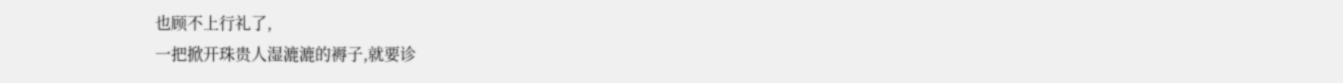也顾不上行礼了,
一把掀开珠贵人湿漉漉的褥子,就要诊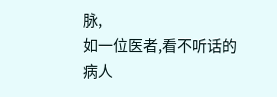脉,
如一位医者,看不听话的病人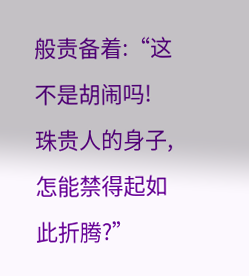般责备着:“这不是胡闹吗!
珠贵人的身子,怎能禁得起如此折腾?”